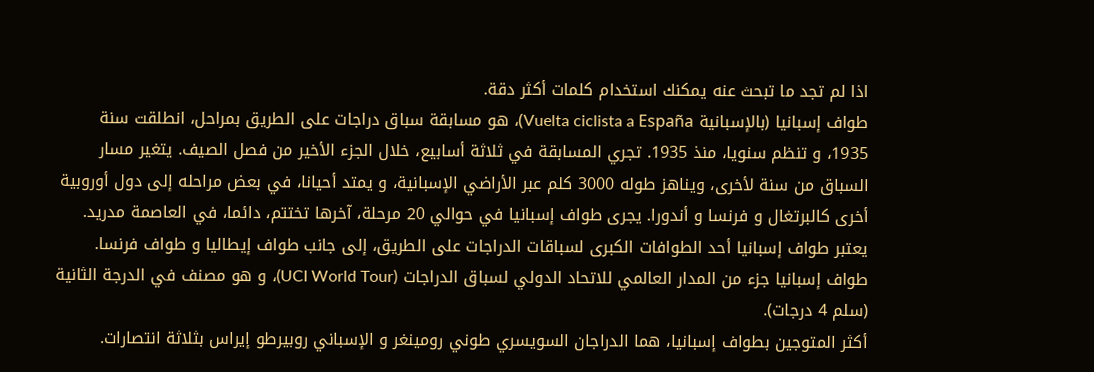اذا لم تجد ما تبحث عنه يمكنك استخدام كلمات أكثر دقة.
طواف إسبانيا (بالإسبانية Vuelta ciclista a España)، هو مسابقة سباق دراجات على الطريق بمراحل، انطلقت سنة 1935، و تنظم سنويا، منذ 1935. تجري المسابقة في ثلاثة أسابيع، خلال الجزء الأخير من فصل الصيف. يتغير مسار السباق من سنة لأخرى، ويناهز طوله 3000 كلم عبر الأراضي الإسبانية، و يمتد أحيانا، في بعض مراحله إلى دول أوروبية أخرى كالبرتغال و فرنسا و أندورا. يجرى طواف إسبانيا في حوالي 20 مرحلة، آخرها تختتم، دائما، في العاصمة مدريد. يعتبر طواف إسبانيا أحد الطوافات الكبرى لسباقات الدراجات على الطريق، إلى جانب طواف إيطاليا و طواف فرنسا.
طواف إسبانيا جزء من المدار العالمي للاتحاد الدولي لسباق الدراجات (UCI World Tour)، و هو مصنف في الدرجة الثانية (سلم 4 درجات).
أكثر المتوجين بطواف إسبانيا، هما الدراجان السويسري طوني رومينغر و الإسباني روبيرطو إيراس بثلاثة انتصارات.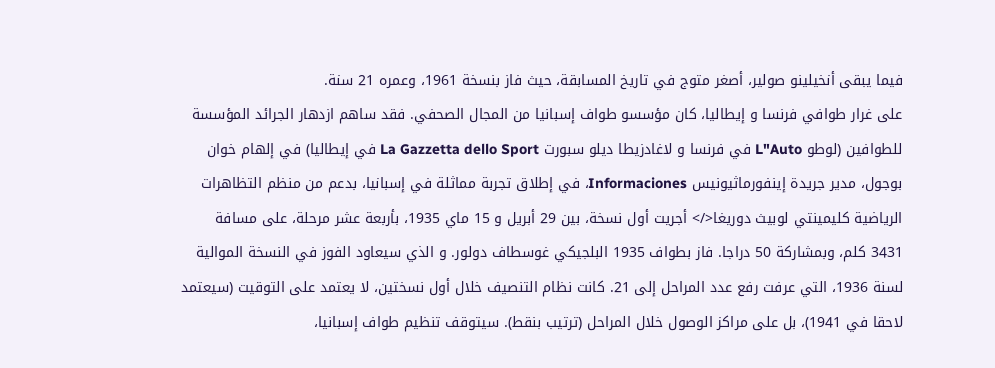فيما يبقى أنخيلينو صولير، أصغر متوج في تاريخ المسابقة، حيث فاز بنسخة 1961، وعمره 21 سنة.
على غرار طوافي فرنسا و إيطاليا، كان مؤسسو طواف إسبانيا من المجال الصحفي. فقد ساهم ازدهار الجرائد المؤسسة للطوافين (لوطو L"Auto في فرنسا و لاغادزيطا ديلو سبورت La Gazzetta dello Sport في إيطاليا) في إلهام خوان بوجول، مدير جريدة إينفورماثيونيس Informaciones، في إطلاق تجربة مماثلة في إسبانيا، بدعم من منظم التظاهرات الرياضية كليمينتي لوبيث دوريغا</> أجريت أول نسخة، بين 29 أبريل و 15 ماي 1935، بأربعة عشر مرحلة، على مسافة 3431 كلم، وبمشاركة 50 دراجا. فاز بطواف 1935 البلجيكي غوسطاف دولور. و الذي سيعاود الفوز في النسخة الموالية لسنة 1936، التي عرفت رفع عدد المراحل إلى 21. كانت نظام التنصيف خلال أول نسختين، لا يعتمد على التوقيت (سيعتمد لاحقا في 1941)، بل على مراكز الوصول خلال المراحل (ترتيب بنقط). سيتوقف تنظيم طواف إسبانيا،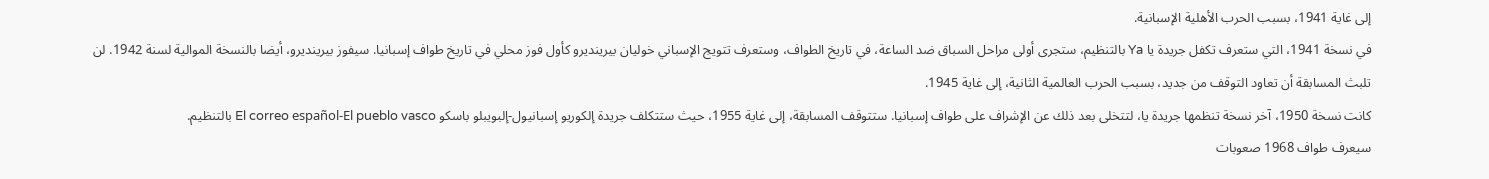إلى غاية 1941، بسبب الحرب الأهلية الإسبانية.
في نسخة 1941، التي ستعرف تكفل جريدة يا Ya بالتنظيم، ستجرى أولى مراحل السباق ضد الساعة، في تاريخ الطواف، وستعرف تتويج الإسباني خوليان بيرينديرو كأول فوز محلي في تاريخ طواف إسبانيا. سيفوز بيرينديرو، أيضا بالنسخة الموالية لسنة 1942. لن تلبث المسابقة أن تعاود التوقف من جديد، بسبب الحرب العالمية الثانية، إلى غاية 1945.
كانت نسخة 1950، آخر نسخة تنظمها جريدة يا، لتتخلى بعد ذلك عن الإشراف على طواف إسبانيا. ستتوقف المسابقة، إلى غاية 1955، حيث ستتكلف جريدة إلكوريو إسبانيول-إلبويبلو باسكو El correo español-El pueblo vasco بالتنظيم.
سيعرف طواف 1968 صعوبات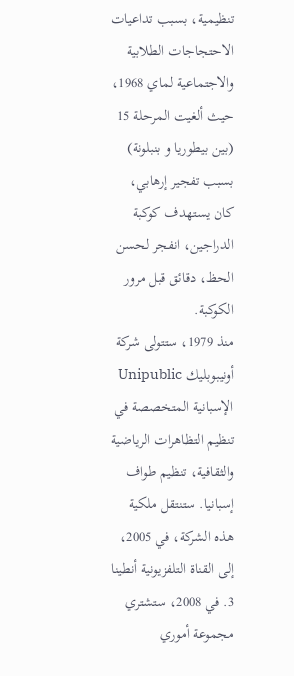تنظيمية، بسبب تداعيات الاحتجاجات الطلابية والاجتماعية لماي 1968، حيث ألغيت المرحلة 15 (بين بيطوريا و بنبلونة) بسبب تفجير إرهابي، كان يستهدف كوكبة الدراجين، انفجر لحسن الحظ، دقائق قبل مرور الكوكبة.
منذ 1979، ستتولى شركة أونيبوبليك Unipublic الإسبانية المتخصصة في تنظيم التظاهرات الرياضية والثقافية، تنظيم طواف إسبانيا. ستنتقل ملكية هذه الشركة، في 2005، إلى القناة التلفزيونية أنطينا 3. في 2008، ستشتري مجموعة أموري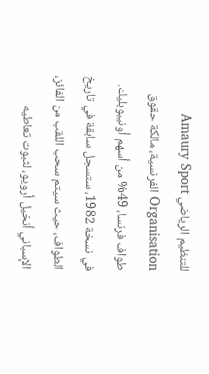للتنظيم الرياضي Amaury Sport Organisation الفرنسية، مالكة حقوق طواف فرنسا، 49% من أسهم أونيبوبليك.
في نسخة 1982، ستسجل سابقة في تاريخ الطواف، حيث سيتم سحب اللقب من الفائز، الإسباني أنخيل أرويو، لثبوت تعاطيه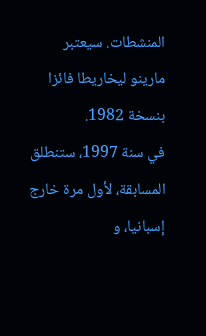المنشطات. سيعتبر مارينو ليخاريطا فائزا بنسخة 1982.
في سنة 1997، ستنطلق المسابقة، لأول مرة خارج إسبانيا، و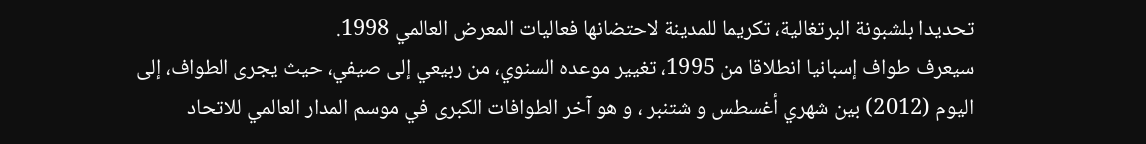تحديدا بلشبونة البرتغالية، تكريما للمدينة لاحتضانها فعاليات المعرض العالمي 1998.
سيعرف طواف إسبانيا انطلاقا من 1995، تغيير موعده السنوي، من ربيعي إلى صيفي، حيث يجرى الطواف، إلى اليوم (2012) بين شهري أغسطس و شتنبر ، و هو آخر الطوافات الكبرى في موسم المدار العالمي للاتحاد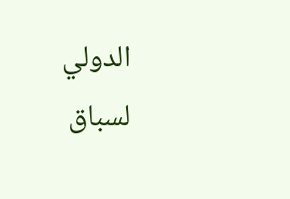الدولي لسباق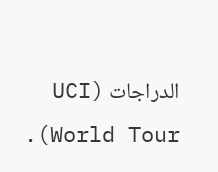الدراجات (UCI World Tour).